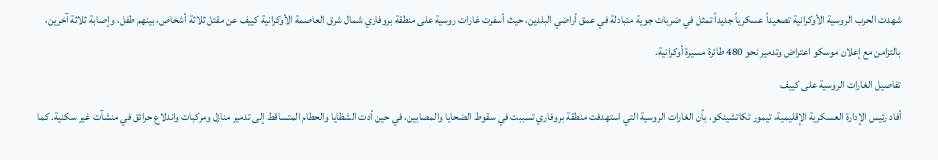شهدت الحرب الروسية الأوكرانية تصعيداً عسكرياً جديداً تمثل في ضربات جوية متبادلة في عمق أراضي البلدين، حيث أسفرت غارات روسية على منطقة بروفاري شمال شرق العاصمة الأوكرانية كييف عن مقتل ثلاثة أشخاص، بينهم طفل، وإصابة ثلاثة آخرين، بالتزامن مع إعلان موسكو اعتراض وتدمير نحو 480 طائرة مسيرة أوكرانية.
تفاصيل الغارات الروسية على كييف
أفاد رئيس الإدارة العسكرية الإقليمية، تيمور تكاتشينكو، بأن الغارات الروسية التي استهدفت منطقة بروفاري تسببت في سقوط الضحايا والمصابين، في حين أدت الشظايا والحطام المتساقط إلى تدمير منازل ومركبات واندلاع حرائق في منشآت غير سكنية. كما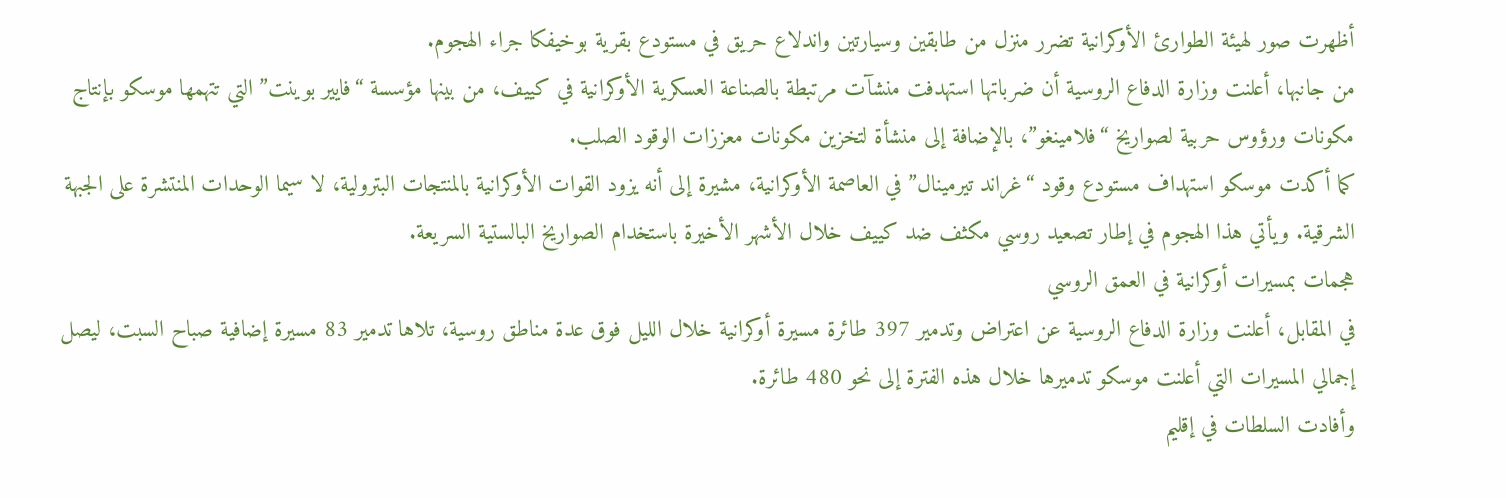أظهرت صور لهيئة الطوارئ الأوكرانية تضرر منزل من طابقين وسيارتين واندلاع حريق في مستودع بقرية بوخيفكا جراء الهجوم.
من جانبها، أعلنت وزارة الدفاع الروسية أن ضرباتها استهدفت منشآت مرتبطة بالصناعة العسكرية الأوكرانية في كييف، من بينها مؤسسة “فايير بوينت” التي تتهمها موسكو بإنتاج مكونات ورؤوس حربية لصواريخ “فلامينغو”، بالإضافة إلى منشأة لتخزين مكونات معززات الوقود الصلب.
كما أكدت موسكو استهداف مستودع وقود “غراند تيرمينال” في العاصمة الأوكرانية، مشيرة إلى أنه يزود القوات الأوكرانية بالمنتجات البترولية، لا سيما الوحدات المنتشرة على الجبهة الشرقية. ويأتي هذا الهجوم في إطار تصعيد روسي مكثف ضد كييف خلال الأشهر الأخيرة باستخدام الصواريخ البالستية السريعة.
هجمات بمسيرات أوكرانية في العمق الروسي
في المقابل، أعلنت وزارة الدفاع الروسية عن اعتراض وتدمير 397 طائرة مسيرة أوكرانية خلال الليل فوق عدة مناطق روسية، تلاها تدمير 83 مسيرة إضافية صباح السبت، ليصل إجمالي المسيرات التي أعلنت موسكو تدميرها خلال هذه الفترة إلى نحو 480 طائرة.
وأفادت السلطات في إقليم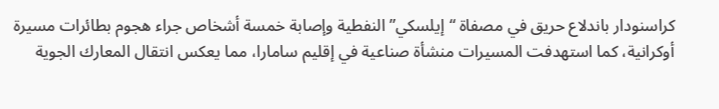كراسنودار باندلاع حريق في مصفاة “إيلسكي” النفطية وإصابة خمسة أشخاص جراء هجوم بطائرات مسيرة أوكرانية، كما استهدفت المسيرات منشأة صناعية في إقليم سامارا، مما يعكس انتقال المعارك الجوية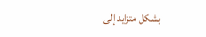بشكل متزايد إلى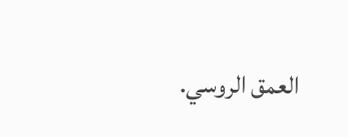العمق الروسي.